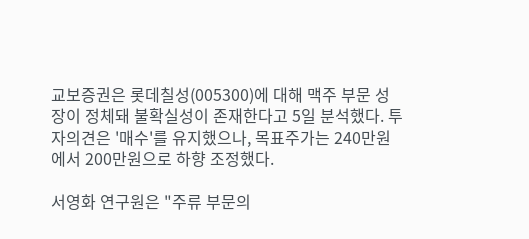교보증권은 롯데칠성(005300)에 대해 맥주 부문 성장이 정체돼 불확실성이 존재한다고 5일 분석했다. 투자의견은 '매수'를 유지했으나, 목표주가는 240만원에서 200만원으로 하향 조정했다.

서영화 연구원은 "주류 부문의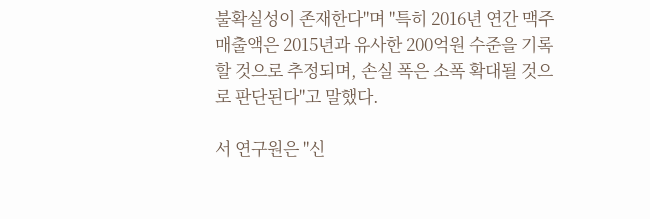불확실성이 존재한다"며 "특히 2016년 연간 맥주 매출액은 2015년과 유사한 200억원 수준을 기록할 것으로 추정되며, 손실 폭은 소폭 확대될 것으로 판단된다"고 말했다.

서 연구원은 "신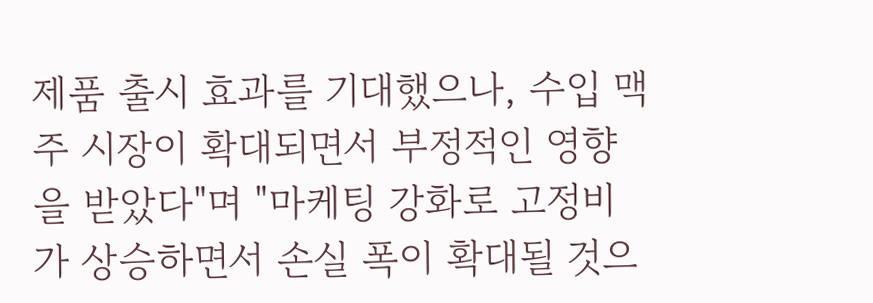제품 출시 효과를 기대했으나, 수입 맥주 시장이 확대되면서 부정적인 영향을 받았다"며 "마케팅 강화로 고정비가 상승하면서 손실 폭이 확대될 것으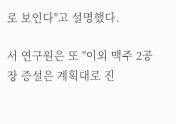로 보인다"고 설명했다.

서 연구원은 또 "이외 맥주 2공장 증설은 계획대로 진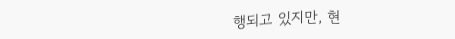행되고 있지만, 현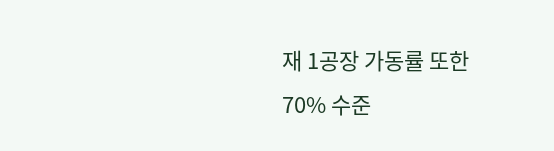재 1공장 가동률 또한 70% 수준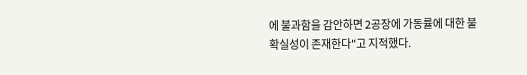에 불과함을 감안하면 2공장에 가동률에 대한 불확실성이 존재한다"고 지적했다.